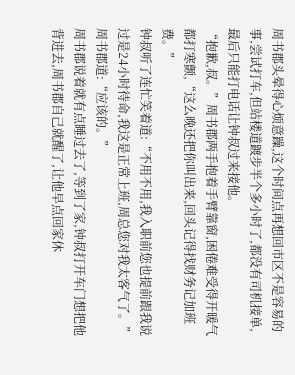周书郡头晕得心烦意躁,这个时间点再想回市区不是容易的事,尝试打车,但站楼道踱步半个多小时了,都没有司机接单,最后只能打电话让钟叔过来接他。
“抱歉,叔。”周书郡两手抱着手臂靠窗,困倦难受得开暖气都打寒颤,“这么晚还把你叫出来,回头记得找财务记加班费。”
钟叔听了连忙笑着道:“不用不用,我入职前您也提前跟我说过是24小时待命,我这是正常上班,周总您对我太客气了。”
周书郡道:“应该的。”
周书郡说着就有点睡过去了,等到了家,钟叔打开车门想把他背进去,周书郡自己就醒了,让他早点回家休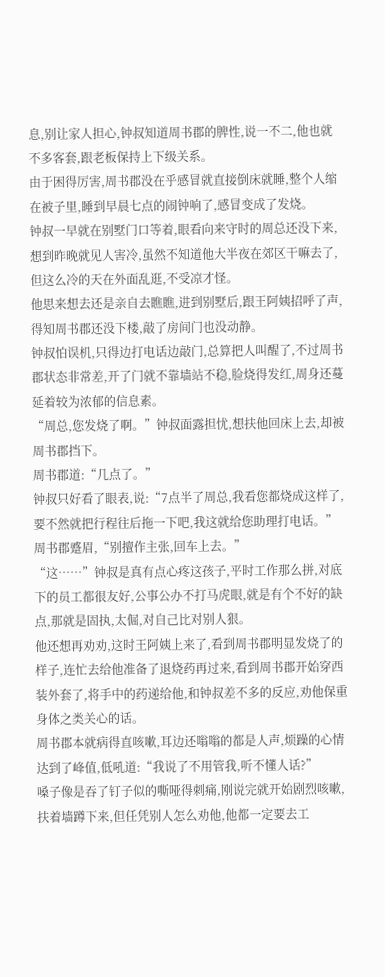息,别让家人担心,钟叔知道周书郡的脾性,说一不二,他也就不多客套,跟老板保持上下级关系。
由于困得厉害,周书郡没在乎感冒就直接倒床就睡,整个人缩在被子里,睡到早晨七点的闹钟响了,感冒变成了发烧。
钟叔一早就在别墅门口等着,眼看向来守时的周总还没下来,想到昨晚就见人害冷,虽然不知道他大半夜在郊区干嘛去了,但这么冷的天在外面乱逛,不受凉才怪。
他思来想去还是亲自去瞧瞧,进到别墅后,跟王阿姨招呼了声,得知周书郡还没下楼,敲了房间门也没动静。
钟叔怕误机,只得边打电话边敲门,总算把人叫醒了,不过周书郡状态非常差,开了门就不靠墙站不稳,脸烧得发红,周身还蔓延着较为浓郁的信息素。
“周总,您发烧了啊。”钟叔面露担忧,想扶他回床上去,却被周书郡挡下。
周书郡道:“几点了。”
钟叔只好看了眼表,说:“7点半了周总,我看您都烧成这样了,要不然就把行程往后拖一下吧,我这就给您助理打电话。”
周书郡蹙眉,“别擅作主张,回车上去。”
“这……”钟叔是真有点心疼这孩子,平时工作那么拼,对底下的员工都很友好,公事公办不打马虎眼,就是有个不好的缺点,那就是固执,太倔,对自己比对别人狠。
他还想再劝劝,这时王阿姨上来了,看到周书郡明显发烧了的样子,连忙去给他准备了退烧药再过来,看到周书郡开始穿西装外套了,将手中的药递给他,和钟叔差不多的反应,劝他保重身体之类关心的话。
周书郡本就病得直咳嗽,耳边还嗡嗡的都是人声,烦躁的心情达到了峰值,低吼道:“我说了不用管我,听不懂人话?”
嗓子像是吞了钉子似的嘶哑得刺痛,刚说完就开始剧烈咳嗽,扶着墙蹲下来,但任凭别人怎么劝他,他都一定要去工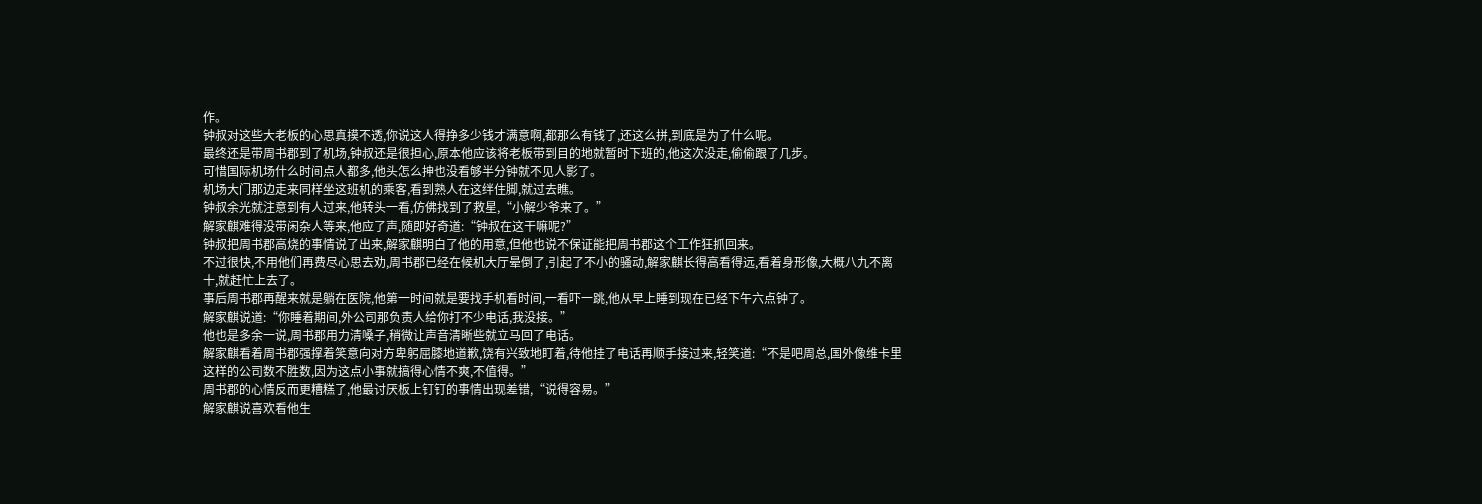作。
钟叔对这些大老板的心思真摸不透,你说这人得挣多少钱才满意啊,都那么有钱了,还这么拼,到底是为了什么呢。
最终还是带周书郡到了机场,钟叔还是很担心,原本他应该将老板带到目的地就暂时下班的,他这次没走,偷偷跟了几步。
可惜国际机场什么时间点人都多,他头怎么抻也没看够半分钟就不见人影了。
机场大门那边走来同样坐这班机的乘客,看到熟人在这绊住脚,就过去瞧。
钟叔余光就注意到有人过来,他转头一看,仿佛找到了救星,“小解少爷来了。”
解家麒难得没带闲杂人等来,他应了声,随即好奇道:“钟叔在这干嘛呢?”
钟叔把周书郡高烧的事情说了出来,解家麒明白了他的用意,但他也说不保证能把周书郡这个工作狂抓回来。
不过很快,不用他们再费尽心思去劝,周书郡已经在候机大厅晕倒了,引起了不小的骚动,解家麒长得高看得远,看着身形像,大概八九不离十,就赶忙上去了。
事后周书郡再醒来就是躺在医院,他第一时间就是要找手机看时间,一看吓一跳,他从早上睡到现在已经下午六点钟了。
解家麒说道:“你睡着期间,外公司那负责人给你打不少电话,我没接。”
他也是多余一说,周书郡用力清嗓子,稍微让声音清晰些就立马回了电话。
解家麒看着周书郡强撑着笑意向对方卑躬屈膝地道歉,饶有兴致地盯着,待他挂了电话再顺手接过来,轻笑道:“不是吧周总,国外像维卡里这样的公司数不胜数,因为这点小事就搞得心情不爽,不值得。”
周书郡的心情反而更糟糕了,他最讨厌板上钉钉的事情出现差错,“说得容易。”
解家麒说喜欢看他生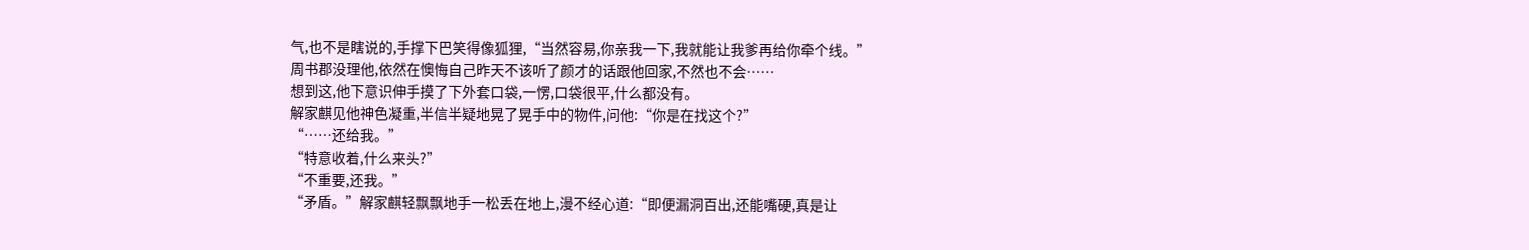气,也不是瞎说的,手撑下巴笑得像狐狸,“当然容易,你亲我一下,我就能让我爹再给你牵个线。”
周书郡没理他,依然在懊悔自己昨天不该听了颜才的话跟他回家,不然也不会……
想到这,他下意识伸手摸了下外套口袋,一愣,口袋很平,什么都没有。
解家麒见他神色凝重,半信半疑地晃了晃手中的物件,问他:“你是在找这个?”
“……还给我。”
“特意收着,什么来头?”
“不重要,还我。”
“矛盾。”解家麒轻飘飘地手一松丢在地上,漫不经心道:“即便漏洞百出,还能嘴硬,真是让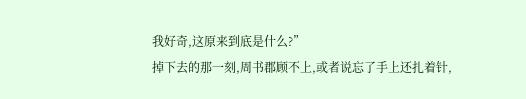我好奇,这原来到底是什么?”
掉下去的那一刻,周书郡顾不上,或者说忘了手上还扎着针,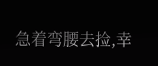急着弯腰去捡,幸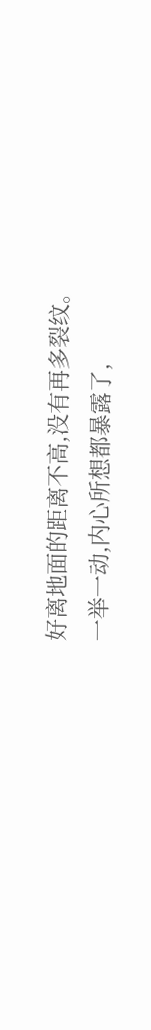好离地面的距离不高,没有再多裂纹。
一举一动,内心所想都暴露了,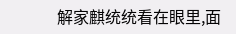解家麒统统看在眼里,面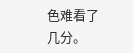色难看了几分。